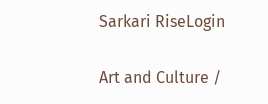Sarkari RiseLogin

Art and Culture /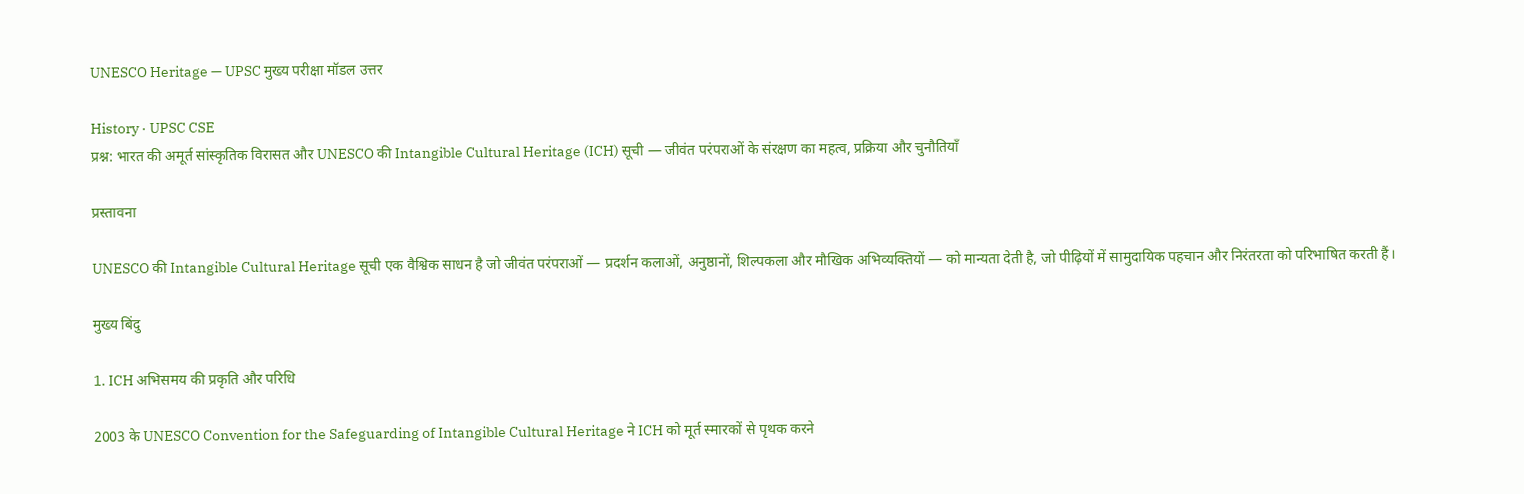UNESCO Heritage — UPSC मुख्य परीक्षा मॉडल उत्तर

History · UPSC CSE
प्रश्न: भारत की अमूर्त सांस्कृतिक विरासत और UNESCO की Intangible Cultural Heritage (ICH) सूची — जीवंत परंपराओं के संरक्षण का महत्व, प्रक्रिया और चुनौतियाँ

प्रस्तावना

UNESCO की Intangible Cultural Heritage सूची एक वैश्विक साधन है जो जीवंत परंपराओं — प्रदर्शन कलाओं, अनुष्ठानों, शिल्पकला और मौखिक अभिव्यक्तियों — को मान्यता देती है, जो पीढ़ियों में सामुदायिक पहचान और निरंतरता को परिभाषित करती हैं।

मुख्य बिंदु

1. ICH अभिसमय की प्रकृति और परिधि

2003 के UNESCO Convention for the Safeguarding of Intangible Cultural Heritage ने ICH को मूर्त स्मारकों से पृथक करने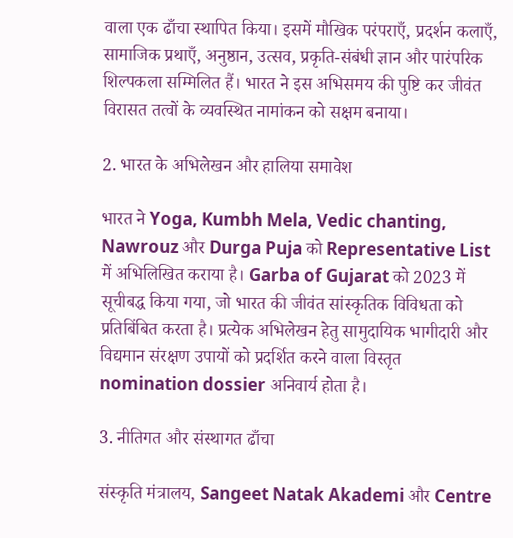वाला एक ढाँचा स्थापित किया। इसमें मौखिक परंपराएँ, प्रदर्शन कलाएँ, सामाजिक प्रथाएँ, अनुष्ठान, उत्सव, प्रकृति-संबंधी ज्ञान और पारंपरिक शिल्पकला सम्मिलित हैं। भारत ने इस अभिसमय की पुष्टि कर जीवंत विरासत तत्वों के व्यवस्थित नामांकन को सक्षम बनाया।

2. भारत के अभिलेखन और हालिया समावेश

भारत ने Yoga, Kumbh Mela, Vedic chanting, Nawrouz और Durga Puja को Representative List में अभिलिखित कराया है। Garba of Gujarat को 2023 में सूचीबद्ध किया गया, जो भारत की जीवंत सांस्कृतिक विविधता को प्रतिबिंबित करता है। प्रत्येक अभिलेखन हेतु सामुदायिक भागीदारी और विद्यमान संरक्षण उपायों को प्रदर्शित करने वाला विस्तृत nomination dossier अनिवार्य होता है।

3. नीतिगत और संस्थागत ढाँचा

संस्कृति मंत्रालय, Sangeet Natak Akademi और Centre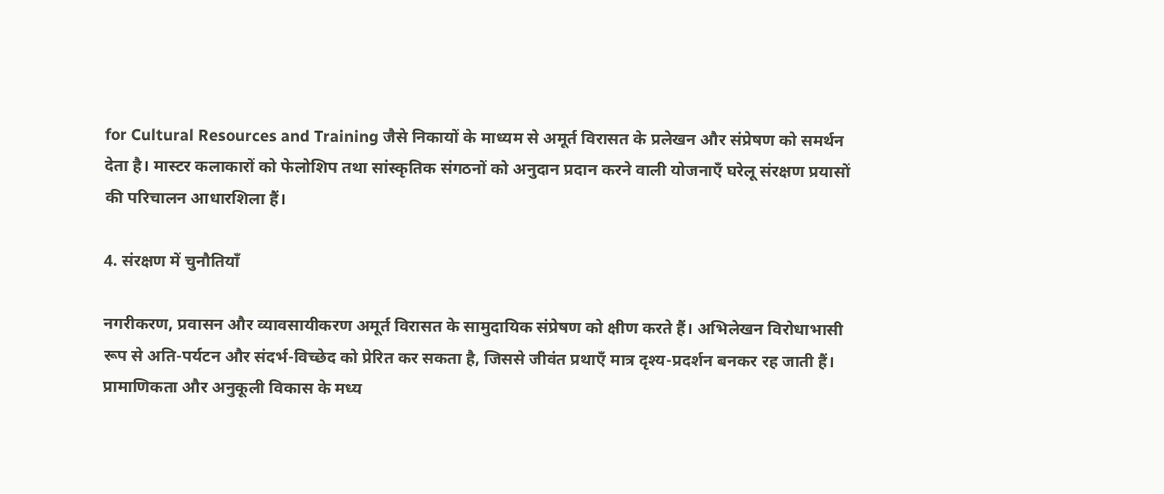for Cultural Resources and Training जैसे निकायों के माध्यम से अमूर्त विरासत के प्रलेखन और संप्रेषण को समर्थन देता है। मास्टर कलाकारों को फेलोशिप तथा सांस्कृतिक संगठनों को अनुदान प्रदान करने वाली योजनाएँ घरेलू संरक्षण प्रयासों की परिचालन आधारशिला हैं।

4. संरक्षण में चुनौतियाँ

नगरीकरण, प्रवासन और व्यावसायीकरण अमूर्त विरासत के सामुदायिक संप्रेषण को क्षीण करते हैं। अभिलेखन विरोधाभासी रूप से अति-पर्यटन और संदर्भ-विच्छेद को प्रेरित कर सकता है, जिससे जीवंत प्रथाएँ मात्र दृश्य-प्रदर्शन बनकर रह जाती हैं। प्रामाणिकता और अनुकूली विकास के मध्य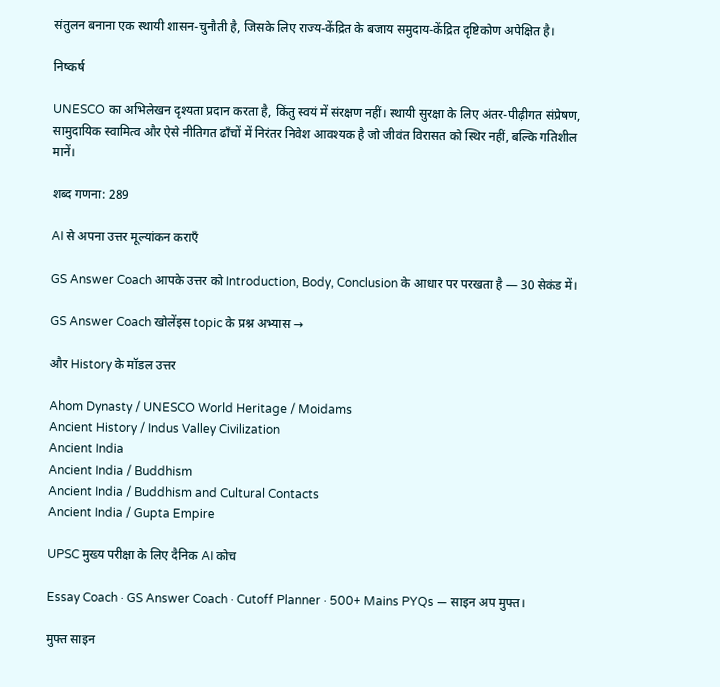संतुलन बनाना एक स्थायी शासन-चुनौती है, जिसके लिए राज्य-केंद्रित के बजाय समुदाय-केंद्रित दृष्टिकोण अपेक्षित है।

निष्कर्ष

UNESCO का अभिलेखन दृश्यता प्रदान करता है, किंतु स्वयं में संरक्षण नहीं। स्थायी सुरक्षा के लिए अंतर-पीढ़ीगत संप्रेषण, सामुदायिक स्वामित्व और ऐसे नीतिगत ढाँचों में निरंतर निवेश आवश्यक है जो जीवंत विरासत को स्थिर नहीं, बल्कि गतिशील मानें।

शब्द गणना: 289

AI से अपना उत्तर मूल्यांकन कराएँ

GS Answer Coach आपके उत्तर को Introduction, Body, Conclusion के आधार पर परखता है — 30 सेकंड में।

GS Answer Coach खोलेंइस topic के प्रश्न अभ्यास →

और History के मॉडल उत्तर

Ahom Dynasty / UNESCO World Heritage / Moidams
Ancient History / Indus Valley Civilization
Ancient India
Ancient India / Buddhism
Ancient India / Buddhism and Cultural Contacts
Ancient India / Gupta Empire

UPSC मुख्य परीक्षा के लिए दैनिक AI कोच

Essay Coach · GS Answer Coach · Cutoff Planner · 500+ Mains PYQs — साइन अप मुफ्त।

मुफ्त साइन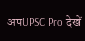अपUPSC Pro देखें